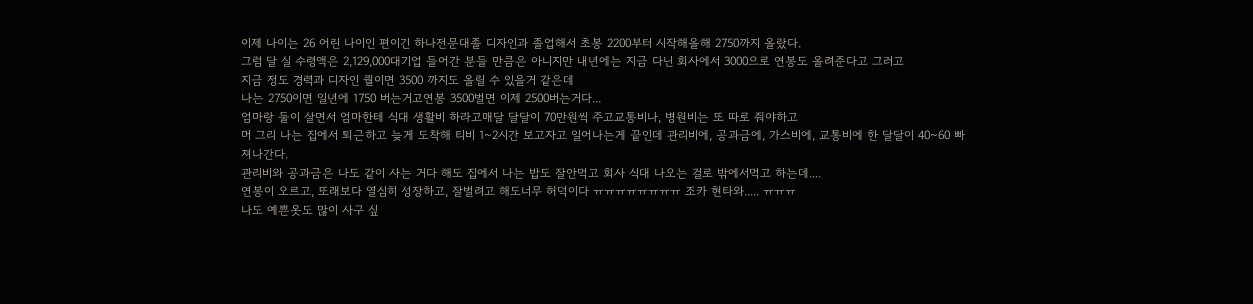이제 나이는 26 어린 나이인 편이긴 하나전문대졸 디자인과 졸업해서 초봉 2200부터 시작해올해 2750까지 올랐다.
그럼 달 실 수령액은 2,129,000대기업 들어간 분들 만큼은 아니지만 내년에는 지금 다닌 회사에서 3000으로 연봉도 올려준다고 그러고
지금 정도 경력과 디자인 퀄이면 3500 까지도 올릴 수 있을거 같은데
나는 2750이면 일년에 1750 버는거고연봉 3500벌면 이제 2500버는거다...
엄마랑 둘이 살면서 엄마한테 식대 생활비 하라고매달 달달이 70만원씩 주고교통비나, 병원비는 또 따로 줘야하고
머 그리 나는 집에서 퇴근하고 늦게 도착해 티비 1~2시간 보고자고 일어나는게 끝인데 관리비에, 공과금에, 가스비에, 교통비에 한 달달이 40~60 빠져나간다.
관리비와 공과금은 나도 같이 사는 거다 해도 집에서 나는 밥도 잘안먹고 회사 식대 나오는 걸로 밖에서먹고 하는데....
연봉이 오르고, 또래보다 열심히 성장하고, 잘벌려고 해도너무 허덕이다 ㅠㅠㅠㅠㅠㅠㅠㅠ 조카 현타와..... ㅠㅠㅠ
나도 예쁜옷도 많이 사구 싶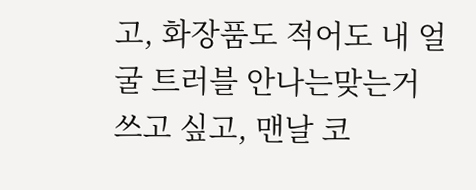고, 화장품도 적어도 내 얼굴 트러블 안나는맞는거 쓰고 싶고, 맨날 코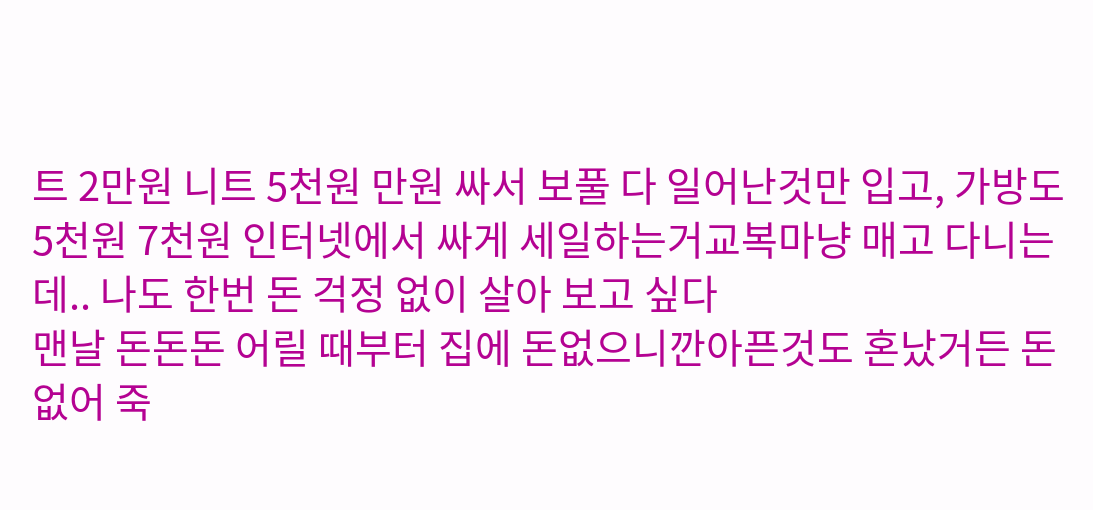트 2만원 니트 5천원 만원 싸서 보풀 다 일어난것만 입고, 가방도 5천원 7천원 인터넷에서 싸게 세일하는거교복마냥 매고 다니는데.. 나도 한번 돈 걱정 없이 살아 보고 싶다
맨날 돈돈돈 어릴 때부터 집에 돈없으니깐아픈것도 혼났거든 돈없어 죽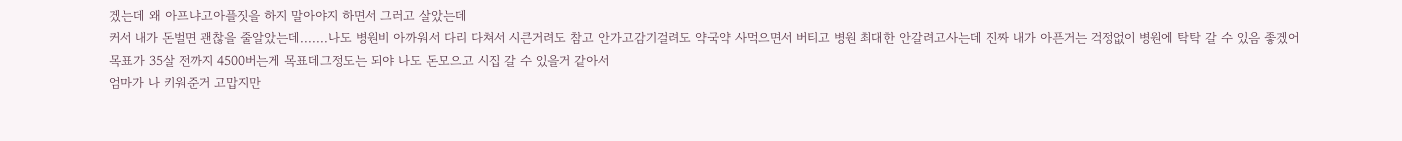겠는데 왜 아프냐고아플짓을 하지 말아야지 하면서 그러고 살았는데
커서 내가 돈벌면 괜찮을 줄알았는데.......나도 병원비 아까워서 다리 다쳐서 시큰거려도 참고 안가고감기걸려도 약국약 사먹으면서 버티고 병원 최대한 안갈려고사는데 진짜 내가 아픈거는 걱정없이 병원에 탁탁 갈 수 있음 좋겠어
목표가 35살 전까지 4500버는게 목표데그정도는 되야 나도 돈모으고 시집 갈 수 있을거 같아서
엄마가 나 키워준거 고맙지만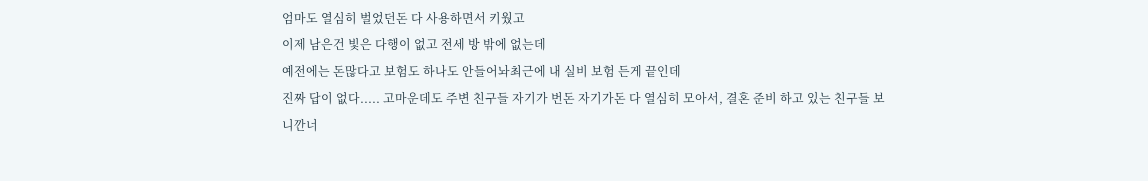엄마도 열심히 벌었던돈 다 사용하면서 키웠고
이제 남은건 빛은 다행이 없고 전세 방 밖에 없는데
예전에는 돈많다고 보험도 하나도 안들어놔최근에 내 실비 보험 든게 끝인데
진짜 답이 없다..... 고마운데도 주변 친구들 자기가 번돈 자기가돈 다 열심히 모아서, 결혼 준비 하고 있는 친구들 보니깐너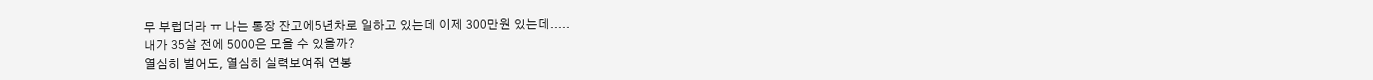무 부럽더라 ㅠ 나는 통장 잔고에5년차로 일하고 있는데 이제 300만원 있는데.....
내가 35살 전에 5000은 모을 수 있을까?
열심히 벌어도, 열심히 실력보여줘 연봉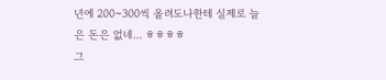년에 200~300씩 올려도나한테 실제로 늘은 돈은 없네... ㅎㅎㅎㅎ
그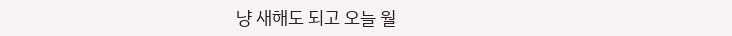냥 새해도 되고 오늘 월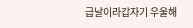급날이라갑자기 우울해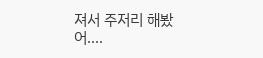져서 주저리 해봤어....